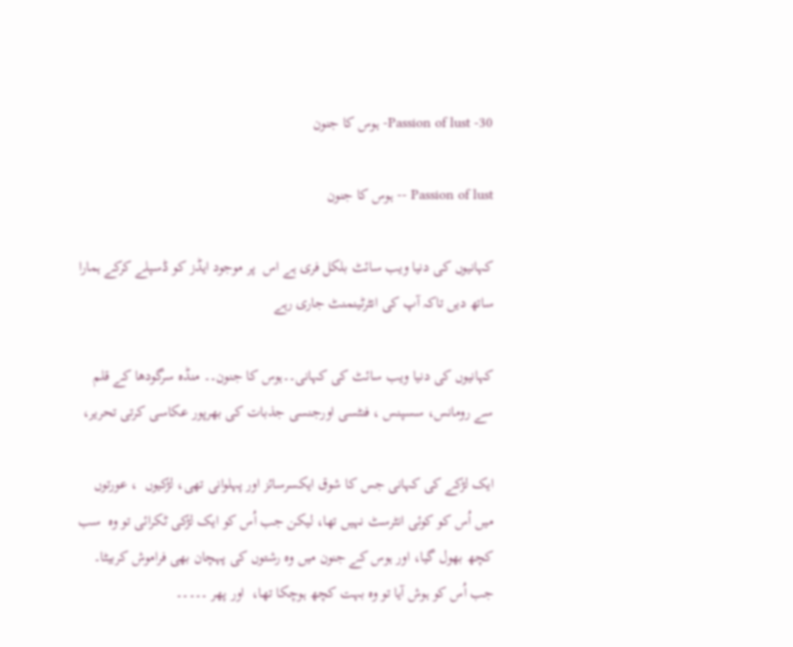Passion of lust -30- ہوس کا جنون

Passion of lust -- ہوس کا جنون

کہانیوں کی دنیا ویب سائٹ بلکل فری ہے اس  پر موجود ایڈز کو ڈسپلے کرکے ہمارا ساتھ دیں تاکہ آپ کی انٹرٹینمنٹ جاری رہے

کہانیوں کی دنیا ویب سائٹ کی کہانی۔۔ہوس کا جنون۔۔ منڈہ سرگودھا کے قلم سے رومانس، سسپنس ، فنٹسی اورجنسی جذبات کی بھرپور عکاسی کرتی تحریر،

ایک لڑکے کی کہانی جس کا شوق ایکسرسائز اور پہلوانی تھی، لڑکیوں  ، عورتوں میں اُس کو کوئی انٹرسٹ نہیں تھا، لیکن جب اُس کو ایک لڑکی ٹکرائی تو وہ  سب کچھ بھول گیا، اور ہوس کے جنون میں وہ رشتوں کی پہچان بھی فراموش کربیٹا۔ جب اُس کو ہوش آیا تو وہ بہت کچھ ہوچکا تھا،  اور پھر ۔۔۔۔۔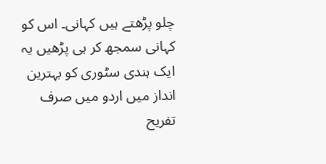چلو پڑھتے ہیں کہانی۔ اس کو کہانی سمجھ کر ہی پڑھیں یہ ایک ہندی سٹوری کو بہترین انداز میں اردو میں صرف تفریح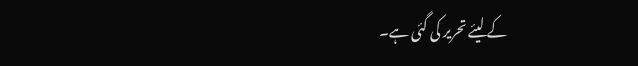کے لیئے تحریر کی گئی ہے۔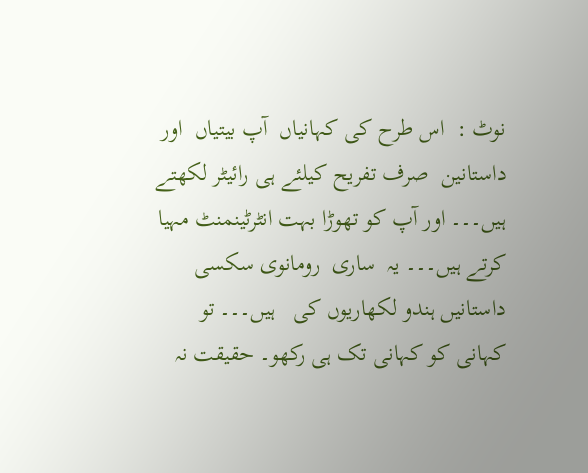نوٹ :  اس طرح کی کہانیاں  آپ بیتیاں  اور  داستانین  صرف تفریح کیلئے ہی رائیٹر لکھتے ہیں۔۔۔ اور آپ کو تھوڑا بہت انٹرٹینمنٹ مہیا کرتے ہیں۔۔۔ یہ  ساری  رومانوی سکسی داستانیں ہندو لکھاریوں کی   ہیں۔۔۔ تو کہانی کو کہانی تک ہی رکھو۔ حقیقت نہ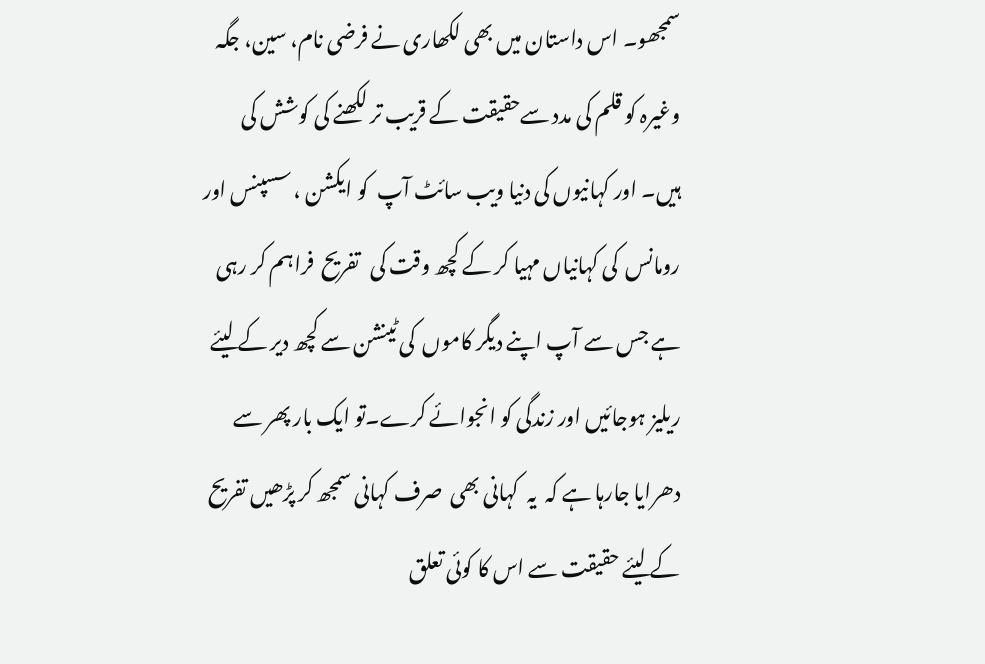سمجھو۔ اس داستان میں بھی لکھاری نے فرضی نام، سین، جگہ وغیرہ کو قلم کی مدد سےحقیقت کے قریب تر لکھنے کی کوشش کی ہیں۔ اور کہانیوں کی دنیا ویب سائٹ آپ  کو ایکشن ، سسپنس اور رومانس  کی کہانیاں مہیا کر کے کچھ وقت کی   تفریح  فراہم کر رہی ہے جس سے آپ اپنے دیگر کاموں  کی ٹینشن سے کچھ دیر کے لیئے ریلیز ہوجائیں اور زندگی کو انجوائے کرے۔تو ایک بار پھر سے  دھرایا جارہا ہے کہ  یہ  کہانی بھی  صرف کہانی سمجھ کر پڑھیں تفریح کے لیئے حقیقت سے اس کا کوئی تعلق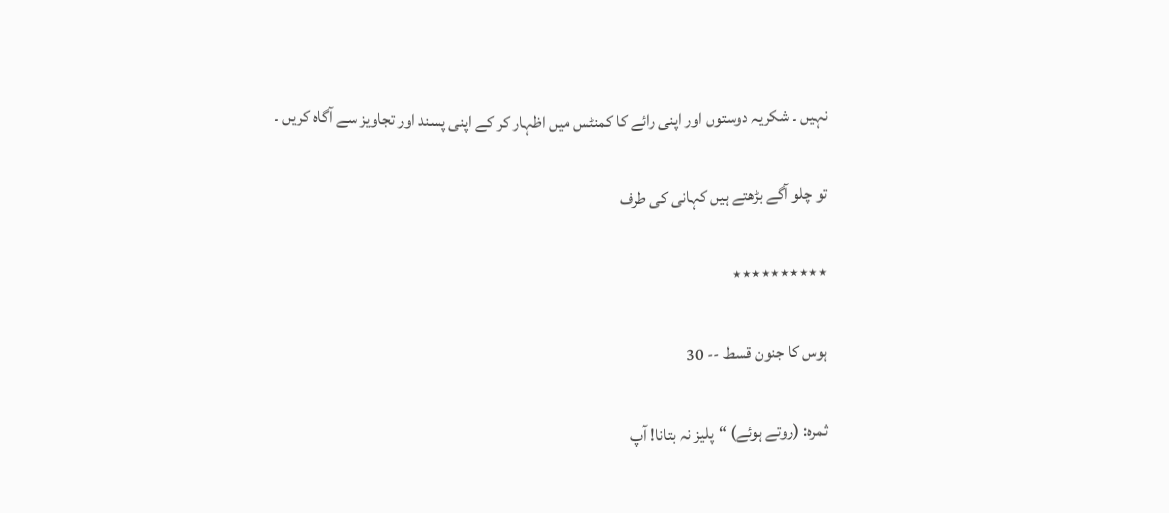نہیں ۔ شکریہ دوستوں اور اپنی رائے کا کمنٹس میں اظہار کر کے اپنی پسند اور تجاویز سے آگاہ کریں ۔

تو چلو آگے بڑھتے ہیں کہانی کی طرف

٭٭٭٭٭٭٭٭٭٭

ہوس کا جنون قسط -- 30

ثمرہ: (روتے ہوئے) “پلیز نہ بتانا! آپ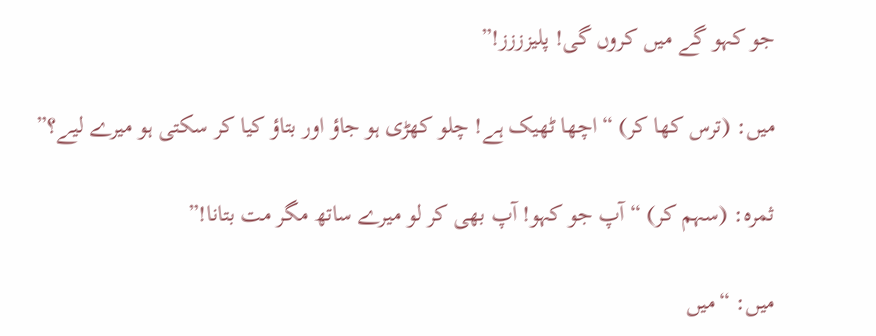جو کہو گے میں کروں گی! پلیزززز!”

میں: (ترس کھا کر) “اچھا ٹھیک ہے! چلو کھڑی ہو جاؤ اور بتاؤ کیا کر سکتی ہو میرے لیے؟”

ثمرہ: (سہم کر) “آپ جو کہو! آپ بھی کر لو میرے ساتھ مگر مت بتانا!”

میں: “میں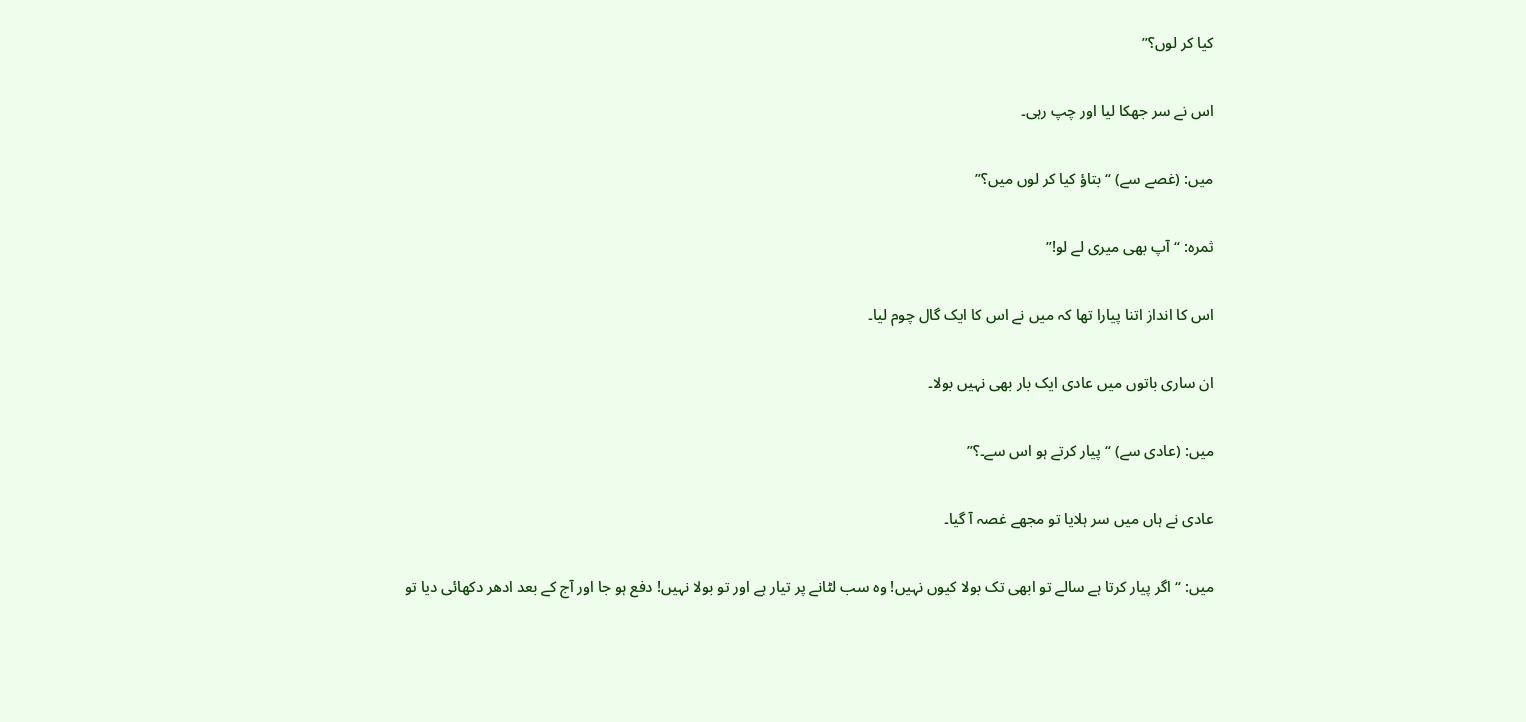کیا کر لوں؟”

اس نے سر جھکا لیا اور چپ رہی۔

میں: (غصے سے) “بتاؤ کیا کر لوں میں؟”

ثمرہ: “آپ بھی میری لے لو!”

اس کا انداز اتنا پیارا تھا کہ میں نے اس کا ایک گال چوم لیا۔

ان ساری باتوں میں عادی ایک بار بھی نہیں بولا۔

میں: (عادی سے) “پیار کرتے ہو اس سے۔؟”

عادی نے ہاں میں سر ہلایا تو مجھے غصہ آ گیا۔

میں: “اگر پیار کرتا ہے سالے تو ابھی تک بولا کیوں نہیں! وہ سب لٹانے پر تیار ہے اور تو بولا نہیں! دفع ہو جا اور آج کے بعد ادھر دکھائی دیا تو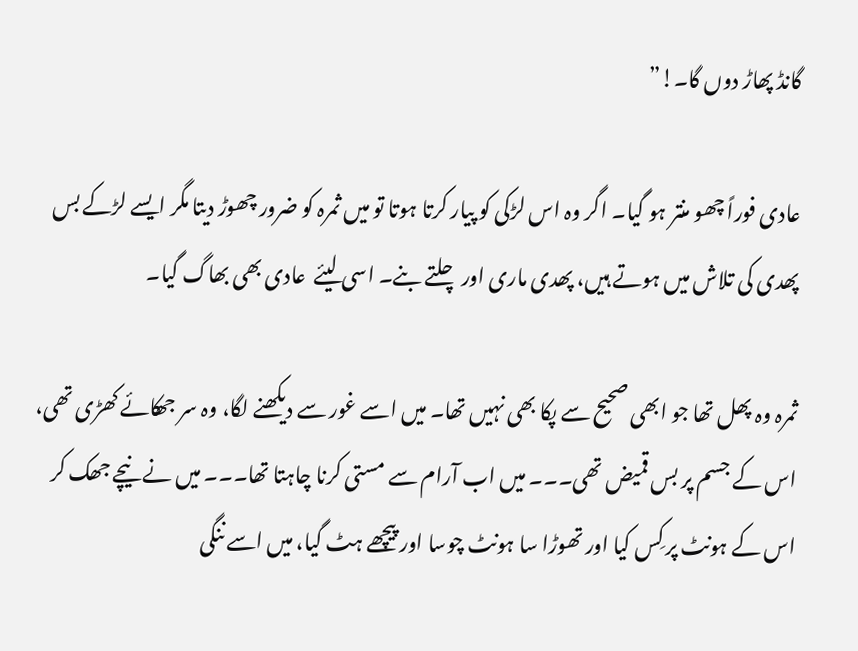گانڈ پھاڑ دوں گا۔!”

عادی فوراً چھو منتر ہو گیا۔ اگر وہ اس لڑکی کو پیار کرتا ہوتا تو میں ثمرہ کو ضرور چھوڑ دیتا مگر ایسے لڑکے بس پھدی کی تلاش میں ہوتے ہیں، پھدی ماری اور چلتے بنے۔ اسی لیئے  عادی بھی بھاگ گیا۔

ثمرہ وہ پھل تھا جو ابھی صحیح سے پکا بھی نہیں تھا۔ میں اسے غور سے دیکھنے لگا، وہ سر جھکائے کھڑی تھی، اس کے جسم پر بس قمیض تھی۔۔۔ میں اب آرام سے مستی کرنا چاہتا تھا۔۔۔ میں نے نیچے جھک کر اس کے ہونٹ پر کِس کیا اور تھوڑا سا ہونٹ چوسا اور پیچھے ہٹ گیا، میں اسے ننگی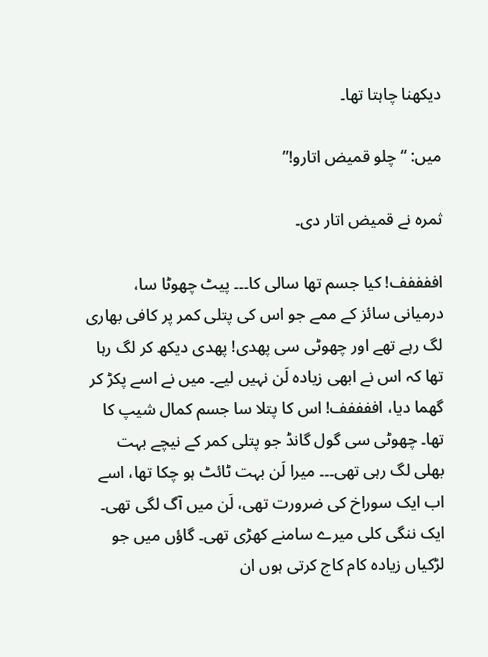دیکھنا چاہتا تھا۔

میں: “چلو قمیض اتارو!”

ثمرہ نے قمیض اتار دی۔

اففففف! کیا جسم تھا سالی کا۔۔۔ پیٹ چھوٹا سا، درمیانی سائز کے ممے جو اس کی پتلی کمر پر کافی بھاری لگ رہے تھے اور چھوٹی سی پھدی! پھدی دیکھ کر لگ رہا تھا کہ اس نے ابھی زیادہ لَن نہیں لیے۔ میں نے اسے پکڑ کر گھما دیا، اففففف! اس کا پتلا سا جسم کمال شیپ کا تھا۔ چھوٹی سی گول گانڈ جو پتلی کمر کے نیچے بہت بھلی لگ رہی تھی۔۔۔ میرا لَن بہت ٹائٹ ہو چکا تھا، اسے اب ایک سوراخ کی ضرورت تھی، لَن میں آگ لگی تھی۔ ایک ننگی کلی میرے سامنے کھڑی تھی۔ گاؤں میں جو لڑکیاں زیادہ کام کاج کرتی ہوں ان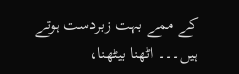کے ممے بہت زبردست ہوتے ہیں۔۔۔ اٹھنا بیٹھنا،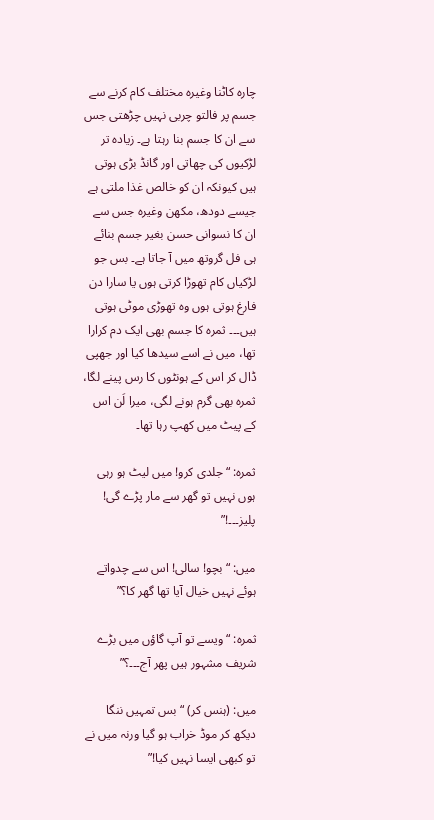چارہ کاٹنا وغیرہ مختلف کام کرنے سے جسم پر فالتو چربی نہیں چڑھتی جس سے ان کا جسم بنا رہتا ہے۔ زیادہ تر لڑکیوں کی چھاتی اور گانڈ بڑی ہوتی ہیں کیونکہ ان کو خالص غذا ملتی ہے جیسے دودھ، مکھن وغیرہ جس سے ان کا نسوانی حسن بغیر جسم بنائے ہی فل گروتھ میں آ جاتا ہے۔ بس جو لڑکیاں کام تھوڑا کرتی ہوں یا سارا دن فارغ ہوتی ہوں وہ تھوڑی موٹی ہوتی ہیں۔۔۔ ثمرہ کا جسم بھی ایک دم کرارا تھا، میں نے اسے سیدھا کیا اور جھپی  ڈال کر اس کے ہونٹوں کا رس پینے لگا، ثمرہ بھی گرم ہونے لگی، میرا لَن اس کے پیٹ میں کھپ رہا تھا۔

ثمرہ: “جلدی کرو! میں لیٹ ہو رہی ہوں نہیں تو گھر سے مار پڑے گی! پلیز۔۔۔!”

میں: “بچو! سالی! اس سے چدواتے ہوئے نہیں خیال آیا تھا گھر کا؟”

ثمرہ: “ویسے تو آپ گاؤں میں بڑے شریف مشہور ہیں پھر آج۔۔۔؟”

میں: (ہنس کر) “بس تمہیں ننگا دیکھ کر موڈ خراب ہو گیا ورنہ میں نے تو کبھی ایسا نہیں کیا!”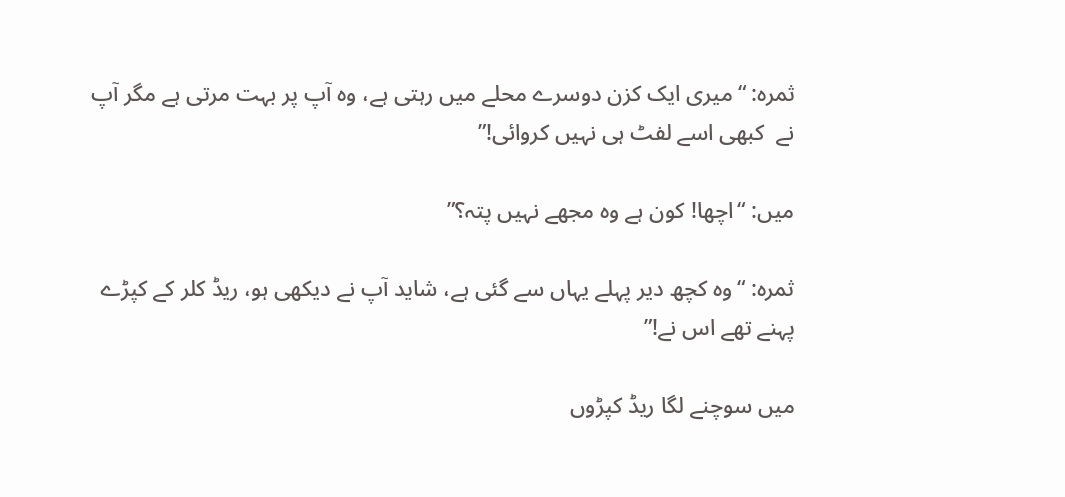ثمرہ: “میری ایک کزن دوسرے محلے میں رہتی ہے، وہ آپ پر بہت مرتی ہے مگر آپ نے  کبھی اسے لفٹ ہی نہیں کروائی!”

میں: “اچھا! کون ہے وہ مجھے نہیں پتہ؟”

ثمرہ: “وہ کچھ دیر پہلے یہاں سے گئی ہے، شاید آپ نے دیکھی ہو، ریڈ کلر کے کپڑے پہنے تھے اس نے!”

میں سوچنے لگا ریڈ کپڑوں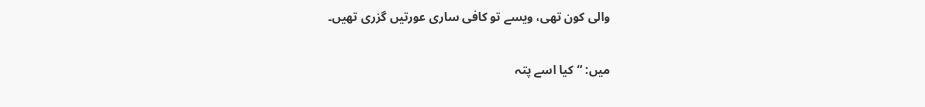والی کون تھی، ویسے تو کافی ساری عورتیں گزری تھیں۔

میں: “کیا اسے پتہ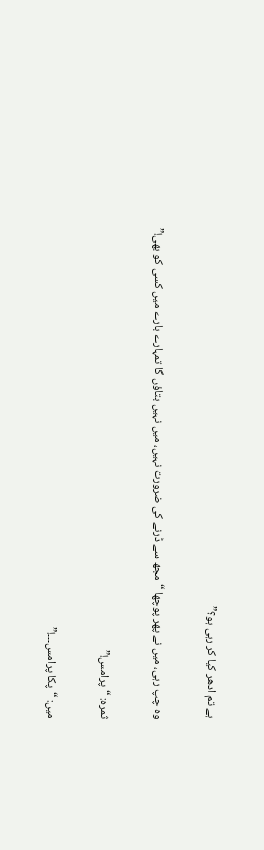ہے تم ادھر کیا کر رہی ہو؟”

وہ چپ رہی، میں نے پھر پوچھا “مجھ سے ڈرنے کی ضرورت نہیں، میں نہیں بتاؤں گا تمہارے بارے میں کسی کو بھی!”

ثمرہ: “پرامس!”

میں: “پکا پرامس۔۔۔!”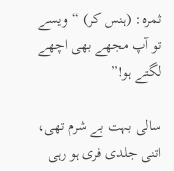ثمرہ: (ہنس کر) “ویسے تو آپ مجھے بھی اچھے لگتے ہو!”

سالی بہت بے شرم تھی، اتنی جلدی فری ہو رہی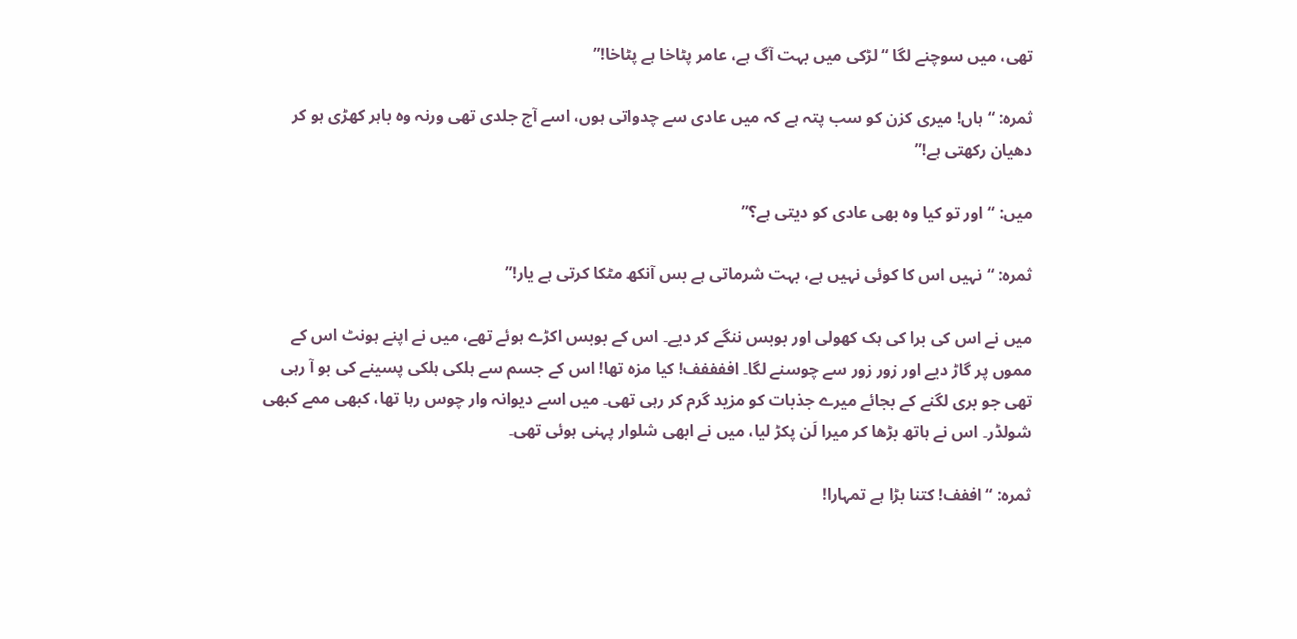تھی، میں سوچنے لگا “لڑکی میں بہت آگ ہے، عامر پٹاخا ہے پٹاخا!”

ثمرہ: “ہاں! میری کزن کو سب پتہ ہے کہ میں عادی سے چدواتی ہوں، اسے آج جلدی تھی ورنہ وہ باہر کھڑی ہو کر دھیان رکھتی ہے!”

میں: “اور تو کیا وہ بھی عادی کو دیتی ہے؟”

ثمرہ: “نہیں اس کا کوئی نہیں ہے، بہت شرماتی ہے بس آنکھ مٹکا کرتی ہے یار!”

میں نے اس کی برا کی ہک کھولی اور بوبس ننگے کر دیے۔ اس کے بوبس اکڑے ہوئے تھے، میں نے اپنے ہونٹ اس کے مموں پر گاڑ دیے اور زور زور سے چوسنے لگا۔ اففففف! کیا مزہ تھا! اس کے جسم سے ہلکی ہلکی پسینے کی بو آ رہی تھی جو بری لگنے کے بجائے میرے جذبات کو مزید گرم کر رہی تھی۔ میں اسے دیوانہ وار چوس رہا تھا، کبھی ممے کبھی شولڈر۔ اس نے ہاتھ بڑھا کر میرا لَن پکڑ لیا، میں نے ابھی شلوار پہنی ہوئی تھی۔

ثمرہ: “اففف! کتنا بڑا ہے تمہارا!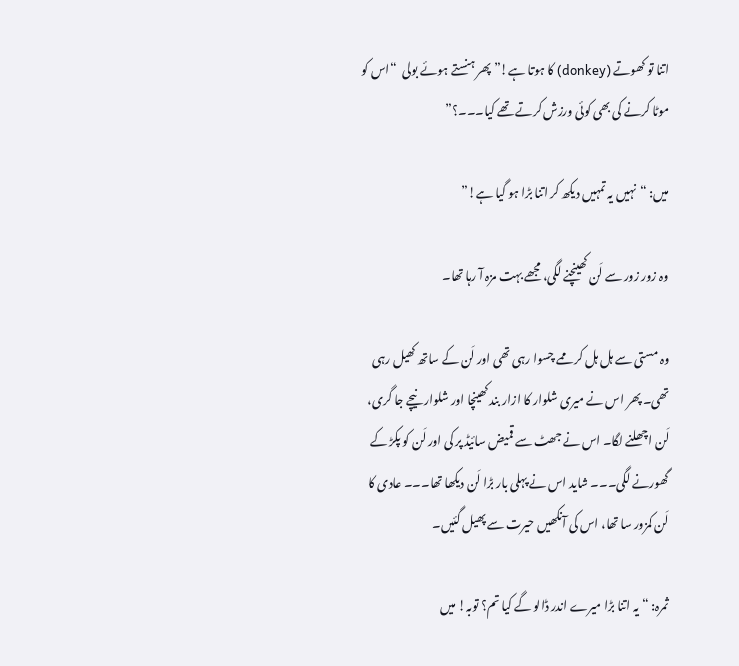اتنا تو کھوتے (donkey) کا ہوتا ہے!” پھر ہنستے ہوئے بولی  “اس کو موٹا کرنے کی بھی کوئی ورزش کرتے تھے کیا۔۔۔؟”

میں: “نہیں یہ تمہیں دیکھ کر اتنا بڑا ہو گیا ہے!”

وہ زور زور سے لَن کھینچنے لگی، مجھے بہت مزہ آ رہا تھا۔

وہ مستی سے ہل ہل کر ممے چسوا رہی تھی اور لَن کے ساتھ کھیل رہی تھی۔ پھر اس نے میری شلوار کا ازار بند کھینچا اور شلوار نیچے جا گری، لَن اچھلنے لگا۔ اس نے جھٹ سے قمیض سائیڈ پر کی اور لَن کو پکڑ کے گھورنے لگی۔۔۔ شاید اس نے پہلی بار بڑا لَن دیکھا تھا۔۔۔ عادی کا لَن کمزور سا تھا، اس کی آنکھیں حیرت سے پھیل گئیں۔

ثمرہ: “یہ اتنا بڑا میرے اندر ڈالو گے کیا تم؟ توبہ! میں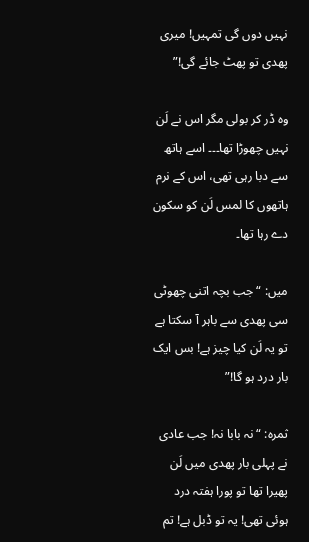نہیں دوں گی تمہیں! میری پھدی تو پھٹ جائے گی!”

وہ ڈر کر بولی مگر اس نے لَن نہیں چھوڑا تھا۔۔۔ اسے ہاتھ سے دبا رہی تھی، اس کے نرم ہاتھوں کا لمس لَن کو سکون دے رہا تھا۔

میں: “جب بچہ اتنی چھوٹی سی پھدی سے باہر آ سکتا ہے تو یہ لَن کیا چیز ہے! بس ایک بار درد ہو گا!”

ثمرہ: “نہ بابا نہ! جب عادی نے پہلی بار پھدی میں لَن پھیرا تھا تو پورا ہفتہ درد ہوئی تھی! یہ تو ڈبل ہے! تم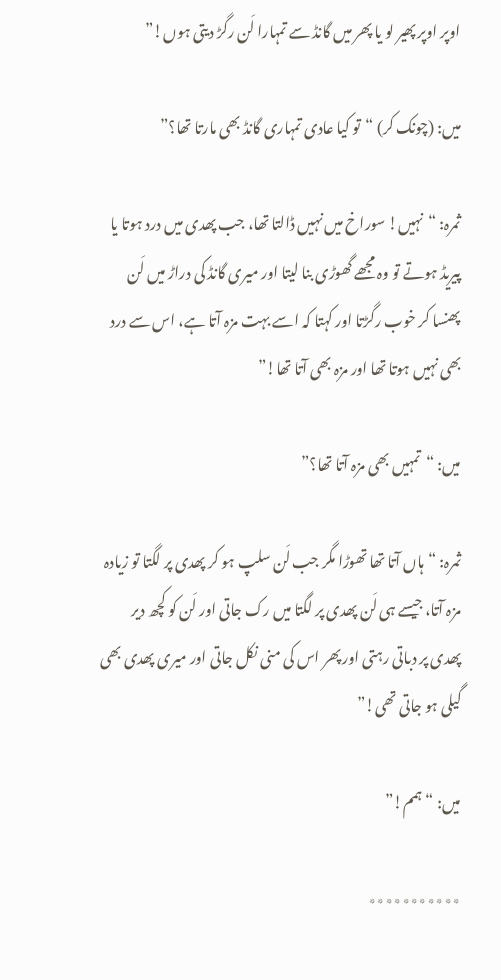اوپر اوپر پھیر لو یا پھر میں گانڈ سے تمہارا لَن رگڑ دیتی ہوں!”

میں: (چونک کر) “تو کیا عادی تمہاری گانڈ بھی مارتا تھا؟”

ثمرہ: “نہیں! سوراخ میں نہیں ڈالتا تھا، جب پھدی میں درد ہوتا یا پیریڈ ہوتے تو وہ مجھے گھوڑی بنا لیتا اور میری گانڈ کی دراڑ میں لَن پھنسا کر خوب رگڑتا اور کہتا کہ اسے بہت مزہ آتا ہے، اس سے درد بھی نہیں ہوتا تھا اور مزہ بھی آتا تھا!”

میں: “تمہیں بھی مزہ آتا تھا؟”

ثمرہ: “ہاں آتا تھا تھوڑا مگر جب لَن سلپ ہو کر پھدی پر لگتا تو زیادہ مزہ آتا، جیسے ہی لَن پھدی پر لگتا میں رک جاتی اور لَن کو کچھ دیر پھدی پر دباتی رہتی اور پھر اس کی منی نکل جاتی اور میری پھدی بھی گیلی ہو جاتی تھی!”

میں: “ہمم!”

٭٭٭٭٭٭٭٭٭٭٭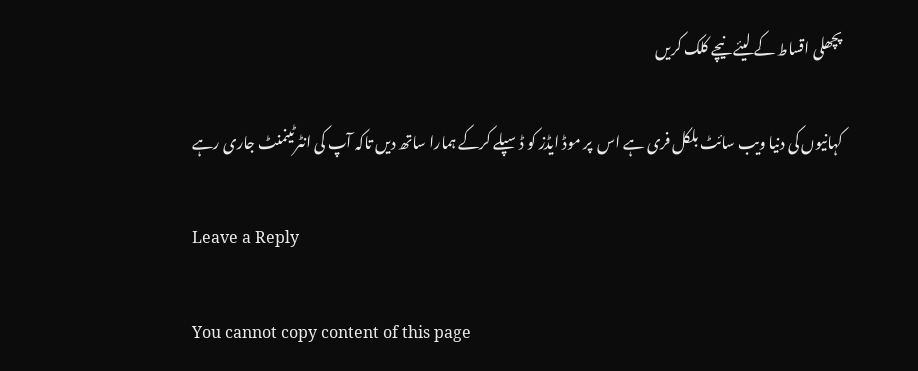پچھلی اقساط کے لیئے نیچے کلک کریں

کہانیوں کی دنیا ویب سائٹ بلکل فری ہے اس  پر موڈ ایڈز کو ڈسپلے کرکے ہمارا ساتھ دیں تاکہ آپ کی انٹرٹینمنٹ جاری رہے

Leave a Reply

You cannot copy content of this page